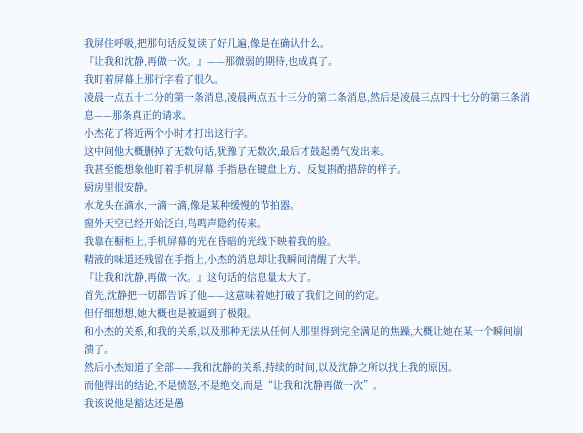我屏住呼吸,把那句话反复读了好几遍,像是在确认什么。
『让我和沈静,再做一次。』——那微弱的期待,也成真了。
我盯着屏幕上那行字看了很久。
凌晨一点五十二分的第一条消息,凌晨两点五十三分的第二条消息,然后是凌晨三点四十七分的第三条消息——那条真正的请求。
小杰花了将近两个小时才打出这行字。
这中间他大概删掉了无数句话,犹豫了无数次,最后才鼓起勇气发出来。
我甚至能想象他盯着手机屏幕 手指悬在键盘上方、反复斟酌措辞的样子。
厨房里很安静。
水龙头在滴水,一滴一滴,像是某种缓慢的节拍器。
窗外天空已经开始泛白,鸟鸣声隐约传来。
我靠在橱柜上,手机屏幕的光在昏暗的光线下映着我的脸。
精液的味道还残留在手指上,小杰的消息却让我瞬间清醒了大半。
『让我和沈静,再做一次。』这句话的信息量太大了。
首先,沈静把一切都告诉了他——这意味着她打破了我们之间的约定。
但仔细想想,她大概也是被逼到了极限。
和小杰的关系,和我的关系,以及那种无法从任何人那里得到完全满足的焦躁,大概让她在某一个瞬间崩溃了。
然后小杰知道了全部——我和沈静的关系,持续的时间,以及沈静之所以找上我的原因。
而他得出的结论,不是愤怒,不是绝交,而是“让我和沈静再做一次”。
我该说他是豁达还是愚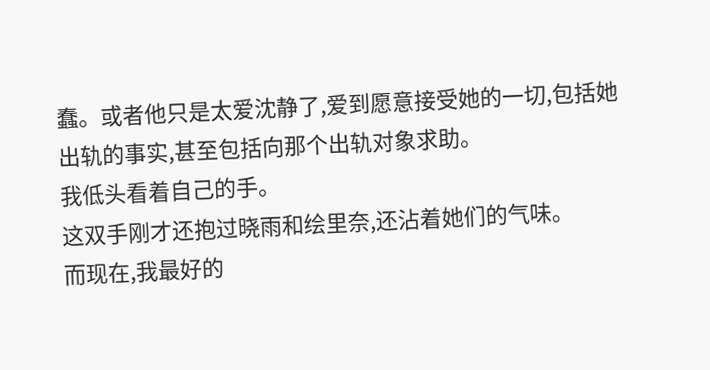蠢。或者他只是太爱沈静了,爱到愿意接受她的一切,包括她出轨的事实,甚至包括向那个出轨对象求助。
我低头看着自己的手。
这双手刚才还抱过晓雨和绘里奈,还沾着她们的气味。
而现在,我最好的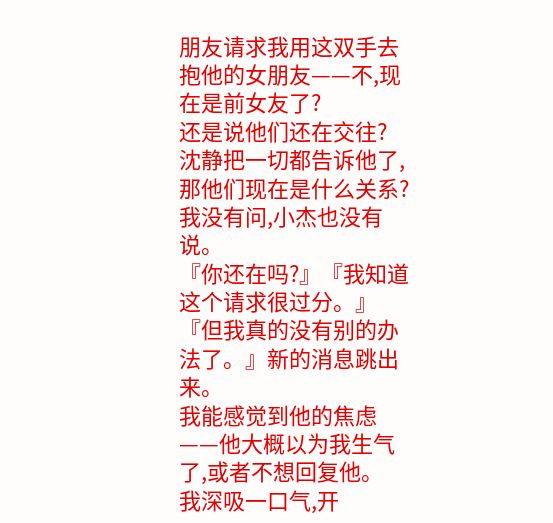朋友请求我用这双手去抱他的女朋友——不,现在是前女友了?
还是说他们还在交往?
沈静把一切都告诉他了,那他们现在是什么关系?
我没有问,小杰也没有说。
『你还在吗?』『我知道这个请求很过分。』『但我真的没有别的办法了。』新的消息跳出来。
我能感觉到他的焦虑——他大概以为我生气了,或者不想回复他。
我深吸一口气,开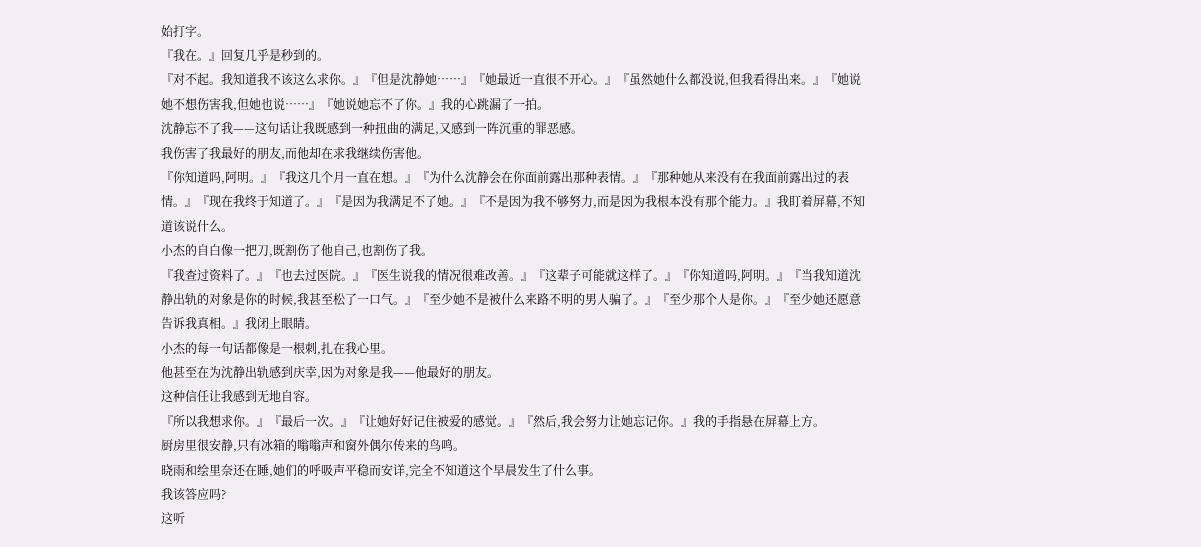始打字。
『我在。』回复几乎是秒到的。
『对不起。我知道我不该这么求你。』『但是沈静她……』『她最近一直很不开心。』『虽然她什么都没说,但我看得出来。』『她说她不想伤害我,但她也说……』『她说她忘不了你。』我的心跳漏了一拍。
沈静忘不了我——这句话让我既感到一种扭曲的满足,又感到一阵沉重的罪恶感。
我伤害了我最好的朋友,而他却在求我继续伤害他。
『你知道吗,阿明。』『我这几个月一直在想。』『为什么沈静会在你面前露出那种表情。』『那种她从来没有在我面前露出过的表情。』『现在我终于知道了。』『是因为我满足不了她。』『不是因为我不够努力,而是因为我根本没有那个能力。』我盯着屏幕,不知道该说什么。
小杰的自白像一把刀,既割伤了他自己,也割伤了我。
『我查过资料了。』『也去过医院。』『医生说我的情况很难改善。』『这辈子可能就这样了。』『你知道吗,阿明。』『当我知道沈静出轨的对象是你的时候,我甚至松了一口气。』『至少她不是被什么来路不明的男人骗了。』『至少那个人是你。』『至少她还愿意告诉我真相。』我闭上眼睛。
小杰的每一句话都像是一根刺,扎在我心里。
他甚至在为沈静出轨感到庆幸,因为对象是我——他最好的朋友。
这种信任让我感到无地自容。
『所以我想求你。』『最后一次。』『让她好好记住被爱的感觉。』『然后,我会努力让她忘记你。』我的手指悬在屏幕上方。
厨房里很安静,只有冰箱的嗡嗡声和窗外偶尔传来的鸟鸣。
晓雨和绘里奈还在睡,她们的呼吸声平稳而安详,完全不知道这个早晨发生了什么事。
我该答应吗?
这听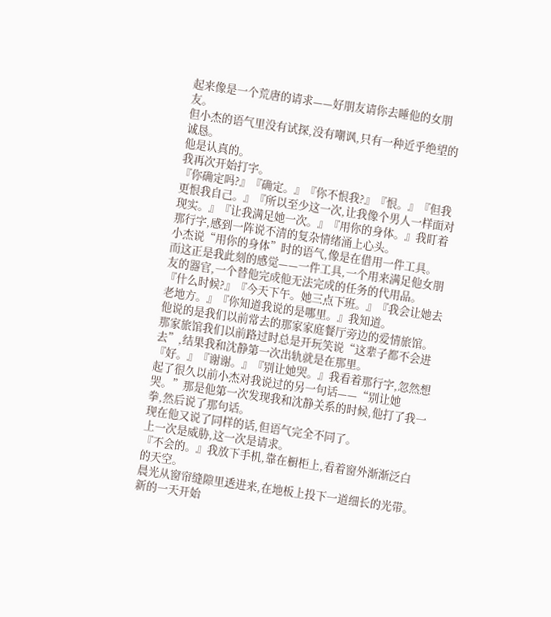起来像是一个荒唐的请求——好朋友请你去睡他的女朋友。
但小杰的语气里没有试探,没有嘲讽,只有一种近乎绝望的诚恳。
他是认真的。
我再次开始打字。
『你确定吗?』『确定。』『你不恨我?』『恨。』『但我更恨我自己。』『所以至少这一次,让我像个男人一样面对现实。』『让我满足她一次。』『用你的身体。』我盯着那行字,感到一阵说不清的复杂情绪涌上心头。
小杰说“用你的身体”时的语气,像是在借用一件工具。
而这正是我此刻的感觉——一件工具,一个用来满足他女朋友的器官,一个替他完成他无法完成的任务的代用品。
『什么时候?』『今天下午。她三点下班。』『我会让她去老地方。』『你知道我说的是哪里。』我知道。
他说的是我们以前常去的那家家庭餐厅旁边的爱情旅馆。
那家旅馆我们以前路过时总是开玩笑说“这辈子都不会进去”,结果我和沈静第一次出轨就是在那里。
『好。』『谢谢。』『别让她哭。』我看着那行字,忽然想起了很久以前小杰对我说过的另一句话——“别让她哭。”那是他第一次发现我和沈静关系的时候,他打了我一拳,然后说了那句话。
现在他又说了同样的话,但语气完全不同了。
上一次是威胁,这一次是请求。
『不会的。』我放下手机,靠在橱柜上,看着窗外渐渐泛白的天空。
晨光从窗帘缝隙里透进来,在地板上投下一道细长的光带。
新的一天开始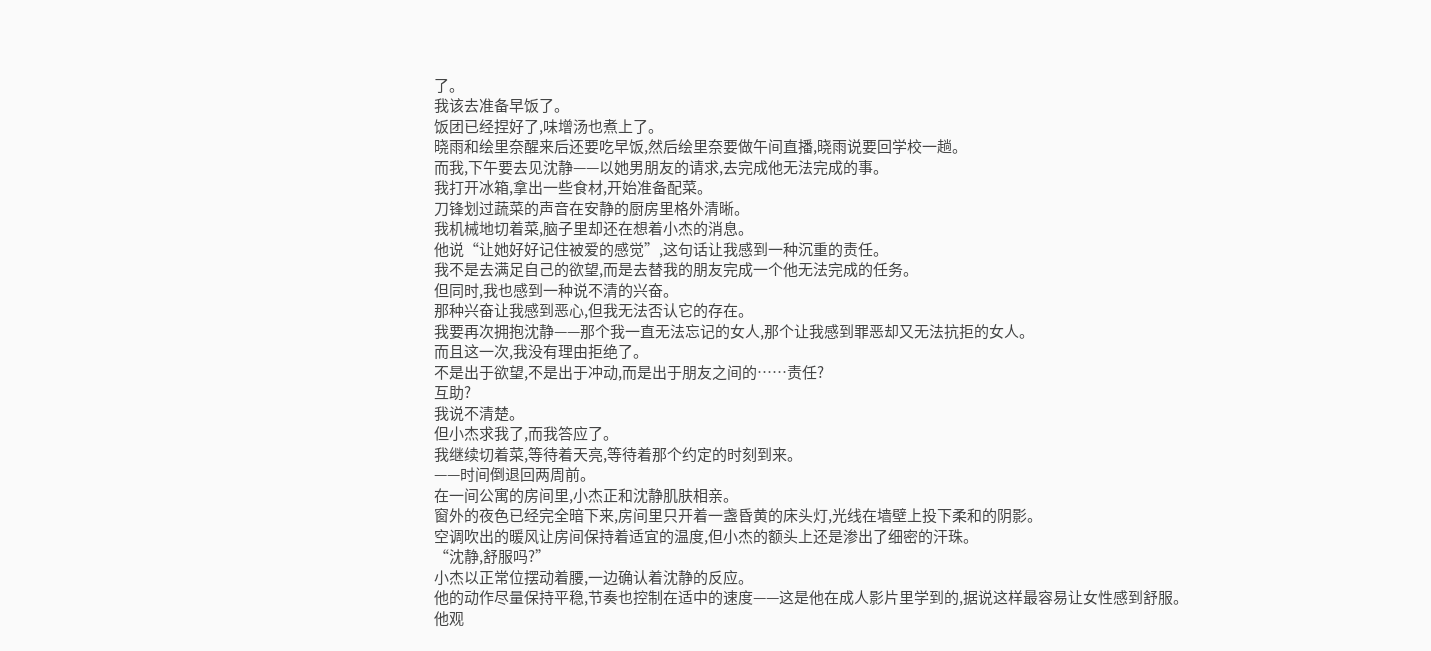了。
我该去准备早饭了。
饭团已经捏好了,味增汤也煮上了。
晓雨和绘里奈醒来后还要吃早饭,然后绘里奈要做午间直播,晓雨说要回学校一趟。
而我,下午要去见沈静——以她男朋友的请求,去完成他无法完成的事。
我打开冰箱,拿出一些食材,开始准备配菜。
刀锋划过蔬菜的声音在安静的厨房里格外清晰。
我机械地切着菜,脑子里却还在想着小杰的消息。
他说“让她好好记住被爱的感觉”,这句话让我感到一种沉重的责任。
我不是去满足自己的欲望,而是去替我的朋友完成一个他无法完成的任务。
但同时,我也感到一种说不清的兴奋。
那种兴奋让我感到恶心,但我无法否认它的存在。
我要再次拥抱沈静——那个我一直无法忘记的女人,那个让我感到罪恶却又无法抗拒的女人。
而且这一次,我没有理由拒绝了。
不是出于欲望,不是出于冲动,而是出于朋友之间的……责任?
互助?
我说不清楚。
但小杰求我了,而我答应了。
我继续切着菜,等待着天亮,等待着那个约定的时刻到来。
——时间倒退回两周前。
在一间公寓的房间里,小杰正和沈静肌肤相亲。
窗外的夜色已经完全暗下来,房间里只开着一盏昏黄的床头灯,光线在墙壁上投下柔和的阴影。
空调吹出的暖风让房间保持着适宜的温度,但小杰的额头上还是渗出了细密的汗珠。
“沈静,舒服吗?”
小杰以正常位摆动着腰,一边确认着沈静的反应。
他的动作尽量保持平稳,节奏也控制在适中的速度——这是他在成人影片里学到的,据说这样最容易让女性感到舒服。
他观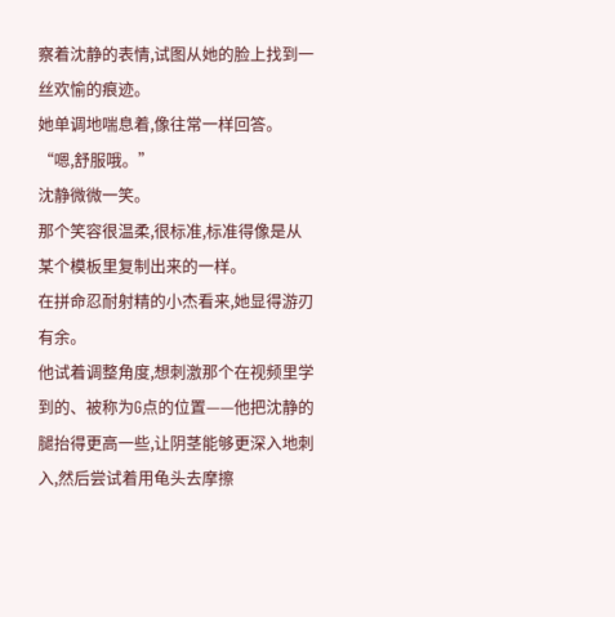察着沈静的表情,试图从她的脸上找到一丝欢愉的痕迹。
她单调地喘息着,像往常一样回答。
“嗯,舒服哦。”
沈静微微一笑。
那个笑容很温柔,很标准,标准得像是从某个模板里复制出来的一样。
在拼命忍耐射精的小杰看来,她显得游刃有余。
他试着调整角度,想刺激那个在视频里学到的、被称为G点的位置——他把沈静的腿抬得更高一些,让阴茎能够更深入地刺入,然后尝试着用龟头去摩擦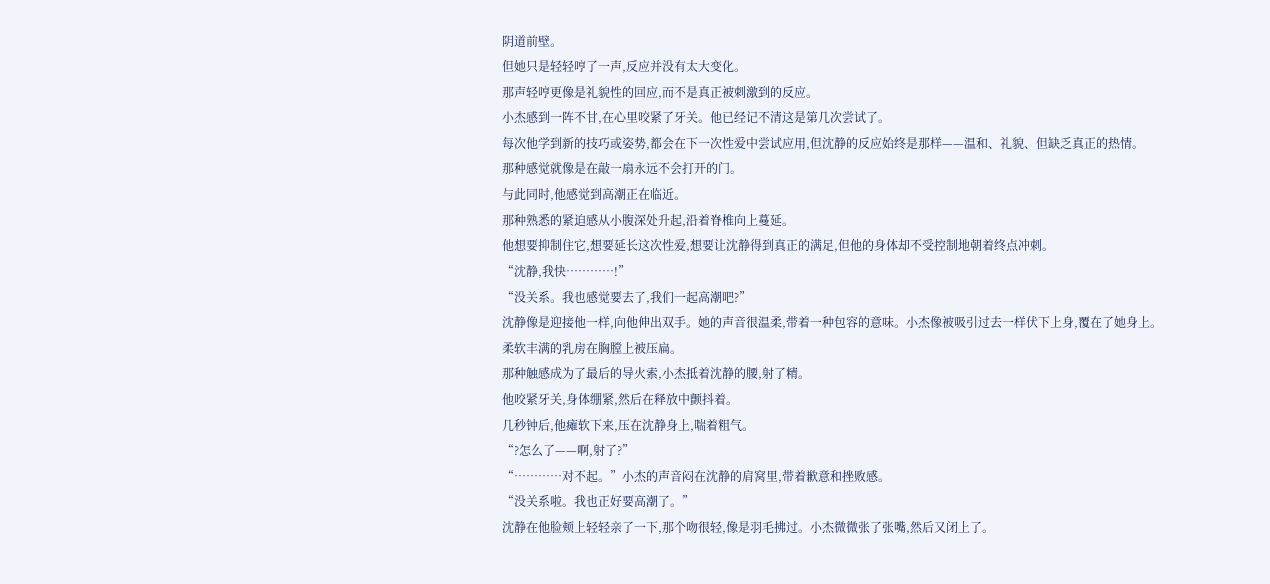阴道前壁。
但她只是轻轻哼了一声,反应并没有太大变化。
那声轻哼更像是礼貌性的回应,而不是真正被刺激到的反应。
小杰感到一阵不甘,在心里咬紧了牙关。他已经记不清这是第几次尝试了。
每次他学到新的技巧或姿势,都会在下一次性爱中尝试应用,但沈静的反应始终是那样——温和、礼貌、但缺乏真正的热情。
那种感觉就像是在敲一扇永远不会打开的门。
与此同时,他感觉到高潮正在临近。
那种熟悉的紧迫感从小腹深处升起,沿着脊椎向上蔓延。
他想要抑制住它,想要延长这次性爱,想要让沈静得到真正的满足,但他的身体却不受控制地朝着终点冲刺。
“沈静,我快…………!”
“没关系。我也感觉要去了,我们一起高潮吧?”
沈静像是迎接他一样,向他伸出双手。她的声音很温柔,带着一种包容的意味。小杰像被吸引过去一样伏下上身,覆在了她身上。
柔软丰满的乳房在胸膛上被压扁。
那种触感成为了最后的导火索,小杰抵着沈静的腰,射了精。
他咬紧牙关,身体绷紧,然后在释放中颤抖着。
几秒钟后,他瘫软下来,压在沈静身上,喘着粗气。
“?怎么了——啊,射了?”
“…………对不起。”小杰的声音闷在沈静的肩窝里,带着歉意和挫败感。
“没关系啦。我也正好要高潮了。”
沈静在他脸颊上轻轻亲了一下,那个吻很轻,像是羽毛拂过。小杰微微张了张嘴,然后又闭上了。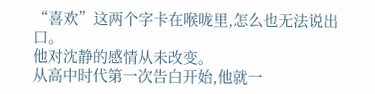“喜欢”这两个字卡在喉咙里,怎么也无法说出口。
他对沈静的感情从未改变。
从高中时代第一次告白开始,他就一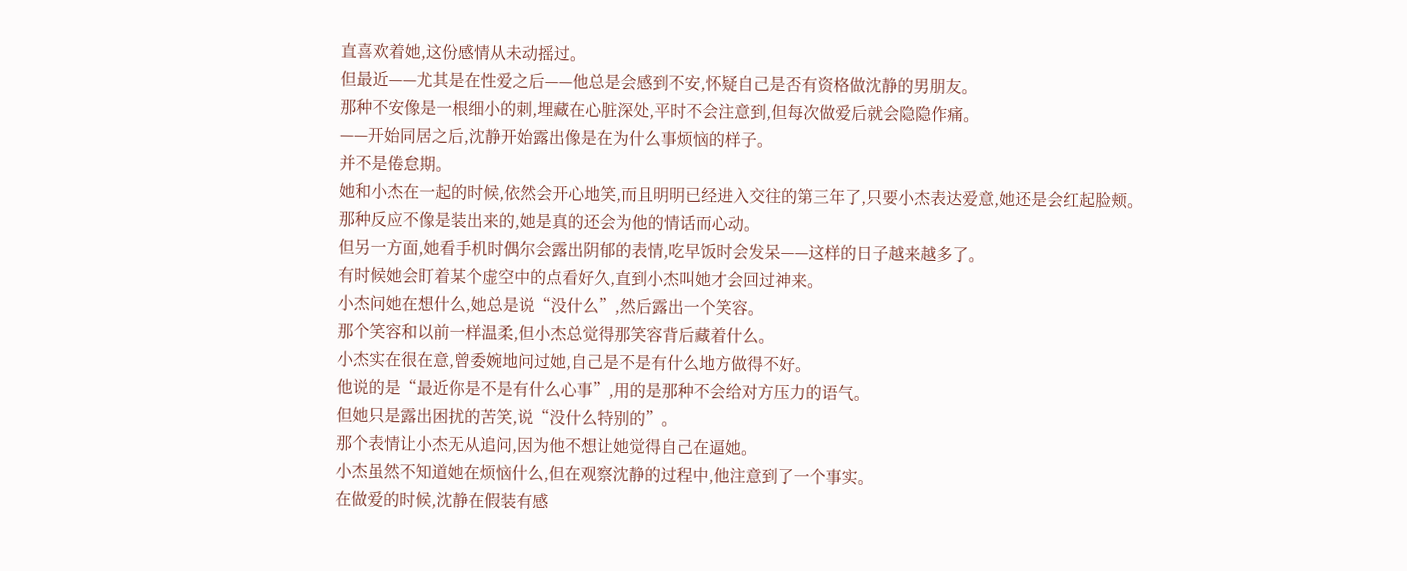直喜欢着她,这份感情从未动摇过。
但最近——尤其是在性爱之后——他总是会感到不安,怀疑自己是否有资格做沈静的男朋友。
那种不安像是一根细小的刺,埋藏在心脏深处,平时不会注意到,但每次做爱后就会隐隐作痛。
——开始同居之后,沈静开始露出像是在为什么事烦恼的样子。
并不是倦怠期。
她和小杰在一起的时候,依然会开心地笑,而且明明已经进入交往的第三年了,只要小杰表达爱意,她还是会红起脸颊。
那种反应不像是装出来的,她是真的还会为他的情话而心动。
但另一方面,她看手机时偶尔会露出阴郁的表情,吃早饭时会发呆——这样的日子越来越多了。
有时候她会盯着某个虚空中的点看好久,直到小杰叫她才会回过神来。
小杰问她在想什么,她总是说“没什么”,然后露出一个笑容。
那个笑容和以前一样温柔,但小杰总觉得那笑容背后藏着什么。
小杰实在很在意,曾委婉地问过她,自己是不是有什么地方做得不好。
他说的是“最近你是不是有什么心事”,用的是那种不会给对方压力的语气。
但她只是露出困扰的苦笑,说“没什么特别的”。
那个表情让小杰无从追问,因为他不想让她觉得自己在逼她。
小杰虽然不知道她在烦恼什么,但在观察沈静的过程中,他注意到了一个事实。
在做爱的时候,沈静在假装有感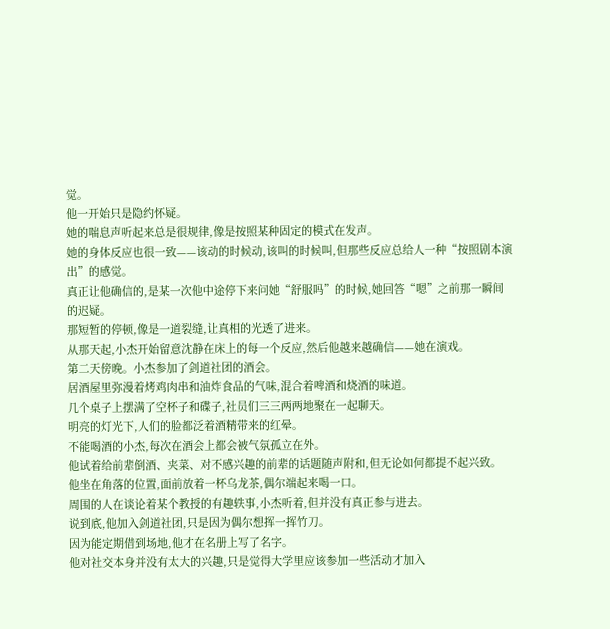觉。
他一开始只是隐约怀疑。
她的喘息声听起来总是很规律,像是按照某种固定的模式在发声。
她的身体反应也很一致——该动的时候动,该叫的时候叫,但那些反应总给人一种“按照剧本演出”的感觉。
真正让他确信的,是某一次他中途停下来问她“舒服吗”的时候,她回答“嗯”之前那一瞬间的迟疑。
那短暂的停顿,像是一道裂缝,让真相的光透了进来。
从那天起,小杰开始留意沈静在床上的每一个反应,然后他越来越确信——她在演戏。
第二天傍晚。小杰参加了剑道社团的酒会。
居酒屋里弥漫着烤鸡肉串和油炸食品的气味,混合着啤酒和烧酒的味道。
几个桌子上摆满了空杯子和碟子,社员们三三两两地聚在一起聊天。
明亮的灯光下,人们的脸都泛着酒精带来的红晕。
不能喝酒的小杰,每次在酒会上都会被气氛孤立在外。
他试着给前辈倒酒、夹菜、对不感兴趣的前辈的话题随声附和,但无论如何都提不起兴致。
他坐在角落的位置,面前放着一杯乌龙茶,偶尔端起来喝一口。
周围的人在谈论着某个教授的有趣轶事,小杰听着,但并没有真正参与进去。
说到底,他加入剑道社团,只是因为偶尔想挥一挥竹刀。
因为能定期借到场地,他才在名册上写了名字。
他对社交本身并没有太大的兴趣,只是觉得大学里应该参加一些活动才加入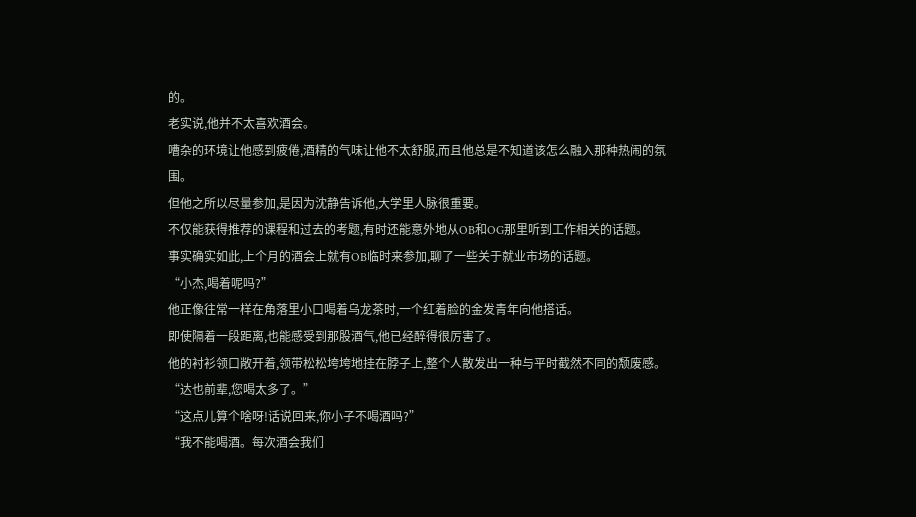的。
老实说,他并不太喜欢酒会。
嘈杂的环境让他感到疲倦,酒精的气味让他不太舒服,而且他总是不知道该怎么融入那种热闹的氛围。
但他之所以尽量参加,是因为沈静告诉他,大学里人脉很重要。
不仅能获得推荐的课程和过去的考题,有时还能意外地从OB和OG那里听到工作相关的话题。
事实确实如此,上个月的酒会上就有OB临时来参加,聊了一些关于就业市场的话题。
“小杰,喝着呢吗?”
他正像往常一样在角落里小口喝着乌龙茶时,一个红着脸的金发青年向他搭话。
即使隔着一段距离,也能感受到那股酒气,他已经醉得很厉害了。
他的衬衫领口敞开着,领带松松垮垮地挂在脖子上,整个人散发出一种与平时截然不同的颓废感。
“达也前辈,您喝太多了。”
“这点儿算个啥呀!话说回来,你小子不喝酒吗?”
“我不能喝酒。每次酒会我们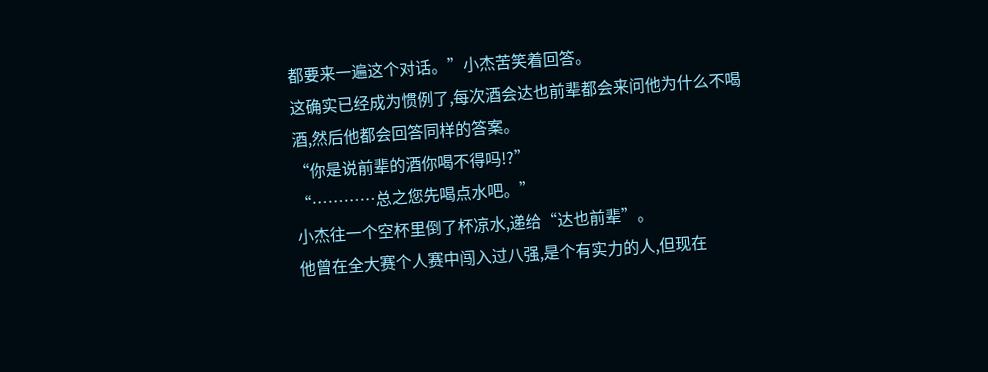都要来一遍这个对话。”小杰苦笑着回答。
这确实已经成为惯例了,每次酒会达也前辈都会来问他为什么不喝酒,然后他都会回答同样的答案。
“你是说前辈的酒你喝不得吗!?”
“…………总之您先喝点水吧。”
小杰往一个空杯里倒了杯凉水,递给“达也前辈”。
他曾在全大赛个人赛中闯入过八强,是个有实力的人,但现在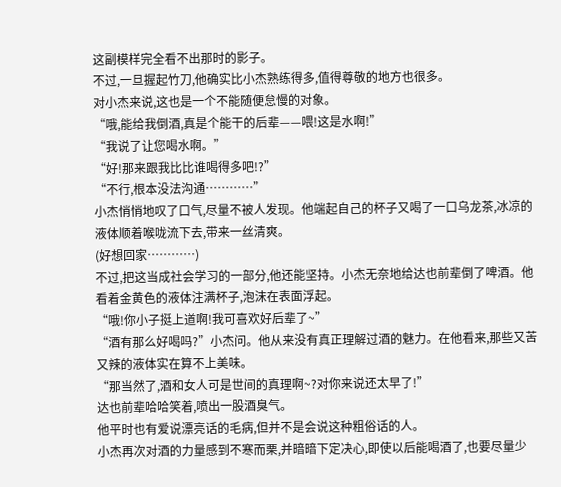这副模样完全看不出那时的影子。
不过,一旦握起竹刀,他确实比小杰熟练得多,值得尊敬的地方也很多。
对小杰来说,这也是一个不能随便怠慢的对象。
“哦,能给我倒酒,真是个能干的后辈——喂!这是水啊!”
“我说了让您喝水啊。”
“好!那来跟我比比谁喝得多吧!?”
“不行,根本没法沟通…………”
小杰悄悄地叹了口气,尽量不被人发现。他端起自己的杯子又喝了一口乌龙茶,冰凉的液体顺着喉咙流下去,带来一丝清爽。
(好想回家…………)
不过,把这当成社会学习的一部分,他还能坚持。小杰无奈地给达也前辈倒了啤酒。他看着金黄色的液体注满杯子,泡沫在表面浮起。
“哦!你小子挺上道啊!我可喜欢好后辈了~”
“酒有那么好喝吗?”小杰问。他从来没有真正理解过酒的魅力。在他看来,那些又苦又辣的液体实在算不上美味。
“那当然了,酒和女人可是世间的真理啊~?对你来说还太早了!”
达也前辈哈哈笑着,喷出一股酒臭气。
他平时也有爱说漂亮话的毛病,但并不是会说这种粗俗话的人。
小杰再次对酒的力量感到不寒而栗,并暗暗下定决心,即使以后能喝酒了,也要尽量少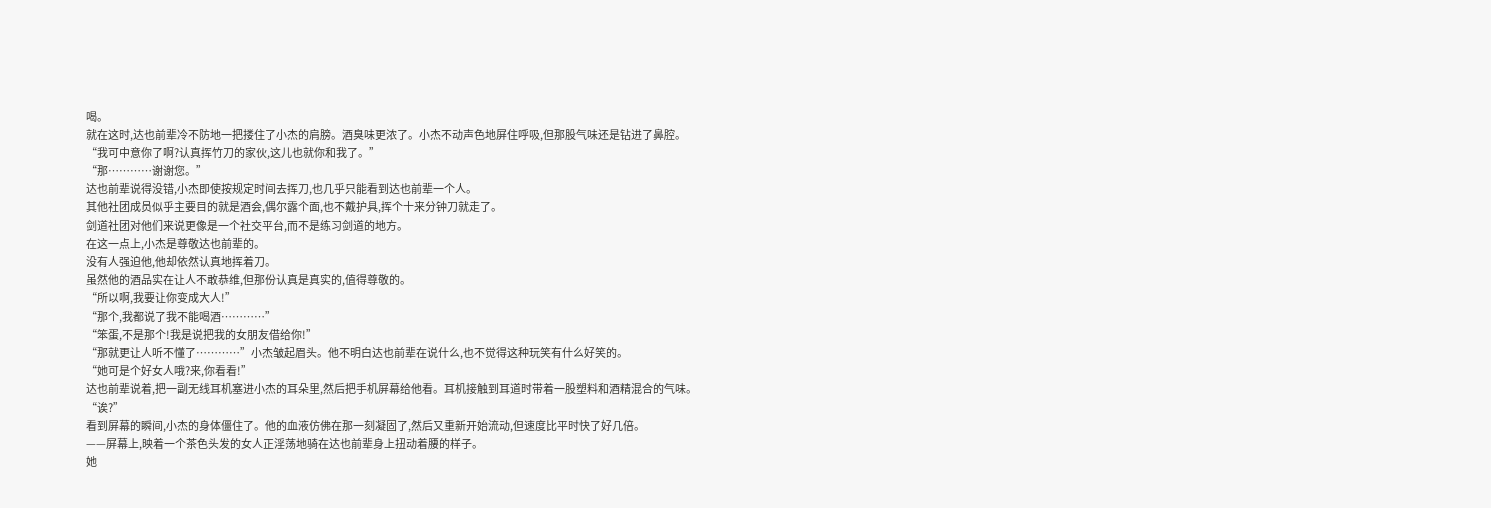喝。
就在这时,达也前辈冷不防地一把搂住了小杰的肩膀。酒臭味更浓了。小杰不动声色地屏住呼吸,但那股气味还是钻进了鼻腔。
“我可中意你了啊?认真挥竹刀的家伙,这儿也就你和我了。”
“那…………谢谢您。”
达也前辈说得没错,小杰即使按规定时间去挥刀,也几乎只能看到达也前辈一个人。
其他社团成员似乎主要目的就是酒会,偶尔露个面,也不戴护具,挥个十来分钟刀就走了。
剑道社团对他们来说更像是一个社交平台,而不是练习剑道的地方。
在这一点上,小杰是尊敬达也前辈的。
没有人强迫他,他却依然认真地挥着刀。
虽然他的酒品实在让人不敢恭维,但那份认真是真实的,值得尊敬的。
“所以啊,我要让你变成大人!”
“那个,我都说了我不能喝酒…………”
“笨蛋,不是那个!我是说把我的女朋友借给你!”
“那就更让人听不懂了…………”小杰皱起眉头。他不明白达也前辈在说什么,也不觉得这种玩笑有什么好笑的。
“她可是个好女人哦?来,你看看!”
达也前辈说着,把一副无线耳机塞进小杰的耳朵里,然后把手机屏幕给他看。耳机接触到耳道时带着一股塑料和酒精混合的气味。
“诶?”
看到屏幕的瞬间,小杰的身体僵住了。他的血液仿佛在那一刻凝固了,然后又重新开始流动,但速度比平时快了好几倍。
——屏幕上,映着一个茶色头发的女人正淫荡地骑在达也前辈身上扭动着腰的样子。
她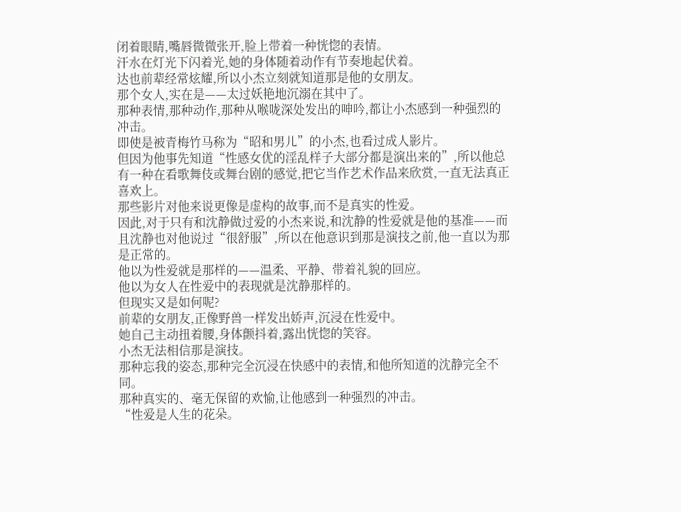闭着眼睛,嘴唇微微张开,脸上带着一种恍惚的表情。
汗水在灯光下闪着光,她的身体随着动作有节奏地起伏着。
达也前辈经常炫耀,所以小杰立刻就知道那是他的女朋友。
那个女人,实在是——太过妖艳地沉溺在其中了。
那种表情,那种动作,那种从喉咙深处发出的呻吟,都让小杰感到一种强烈的冲击。
即使是被青梅竹马称为“昭和男儿”的小杰,也看过成人影片。
但因为他事先知道“性感女优的淫乱样子大部分都是演出来的”,所以他总有一种在看歌舞伎或舞台剧的感觉,把它当作艺术作品来欣赏,一直无法真正喜欢上。
那些影片对他来说更像是虚构的故事,而不是真实的性爱。
因此,对于只有和沈静做过爱的小杰来说,和沈静的性爱就是他的基准——而且沈静也对他说过“很舒服”,所以在他意识到那是演技之前,他一直以为那是正常的。
他以为性爱就是那样的——温柔、平静、带着礼貌的回应。
他以为女人在性爱中的表现就是沈静那样的。
但现实又是如何呢?
前辈的女朋友,正像野兽一样发出娇声,沉浸在性爱中。
她自己主动扭着腰,身体颤抖着,露出恍惚的笑容。
小杰无法相信那是演技。
那种忘我的姿态,那种完全沉浸在快感中的表情,和他所知道的沈静完全不同。
那种真实的、毫无保留的欢愉,让他感到一种强烈的冲击。
“性爱是人生的花朵。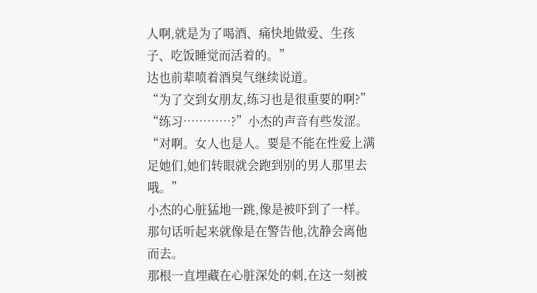人啊,就是为了喝酒、痛快地做爱、生孩子、吃饭睡觉而活着的。”
达也前辈喷着酒臭气继续说道。
“为了交到女朋友,练习也是很重要的啊?”
“练习…………?”小杰的声音有些发涩。
“对啊。女人也是人。要是不能在性爱上满足她们,她们转眼就会跑到别的男人那里去哦。”
小杰的心脏猛地一跳,像是被吓到了一样。
那句话听起来就像是在警告他,沈静会离他而去。
那根一直埋藏在心脏深处的刺,在这一刻被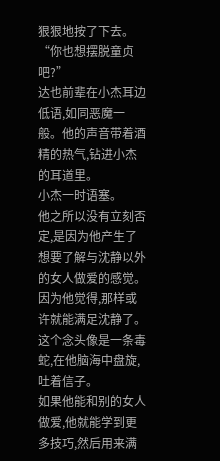狠狠地按了下去。
“你也想摆脱童贞吧?”
达也前辈在小杰耳边低语,如同恶魔一般。他的声音带着酒精的热气,钻进小杰的耳道里。
小杰一时语塞。
他之所以没有立刻否定,是因为他产生了想要了解与沈静以外的女人做爱的感觉。
因为他觉得,那样或许就能满足沈静了。
这个念头像是一条毒蛇,在他脑海中盘旋,吐着信子。
如果他能和别的女人做爱,他就能学到更多技巧,然后用来满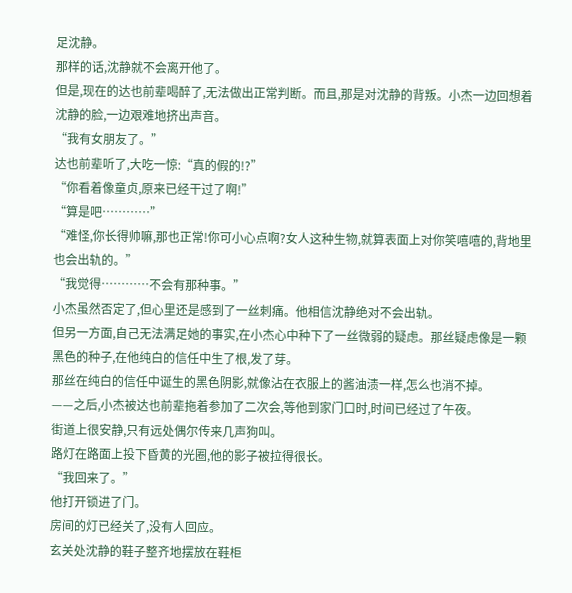足沈静。
那样的话,沈静就不会离开他了。
但是,现在的达也前辈喝醉了,无法做出正常判断。而且,那是对沈静的背叛。小杰一边回想着沈静的脸,一边艰难地挤出声音。
“我有女朋友了。”
达也前辈听了,大吃一惊:“真的假的!?”
“你看着像童贞,原来已经干过了啊!”
“算是吧…………”
“难怪,你长得帅嘛,那也正常!你可小心点啊?女人这种生物,就算表面上对你笑嘻嘻的,背地里也会出轨的。”
“我觉得…………不会有那种事。”
小杰虽然否定了,但心里还是感到了一丝刺痛。他相信沈静绝对不会出轨。
但另一方面,自己无法满足她的事实,在小杰心中种下了一丝微弱的疑虑。那丝疑虑像是一颗黑色的种子,在他纯白的信任中生了根,发了芽。
那丝在纯白的信任中诞生的黑色阴影,就像沾在衣服上的酱油渍一样,怎么也消不掉。
——之后,小杰被达也前辈拖着参加了二次会,等他到家门口时,时间已经过了午夜。
街道上很安静,只有远处偶尔传来几声狗叫。
路灯在路面上投下昏黄的光圈,他的影子被拉得很长。
“我回来了。”
他打开锁进了门。
房间的灯已经关了,没有人回应。
玄关处沈静的鞋子整齐地摆放在鞋柜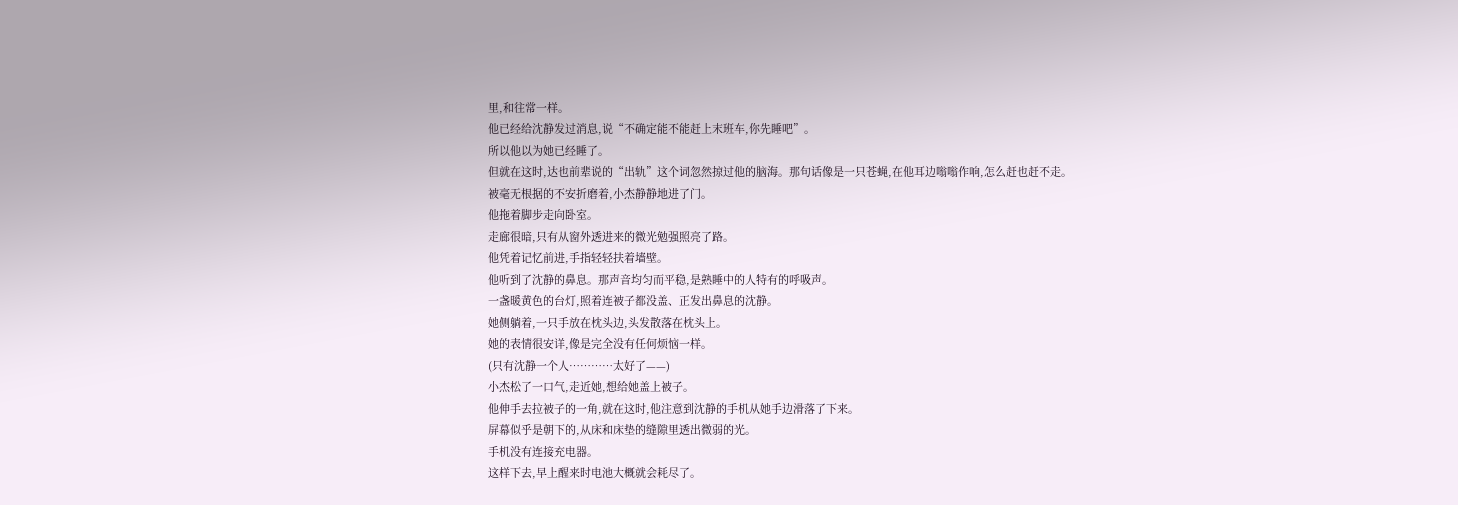里,和往常一样。
他已经给沈静发过消息,说“不确定能不能赶上末班车,你先睡吧”。
所以他以为她已经睡了。
但就在这时,达也前辈说的“出轨”这个词忽然掠过他的脑海。那句话像是一只苍蝇,在他耳边嗡嗡作响,怎么赶也赶不走。
被毫无根据的不安折磨着,小杰静静地进了门。
他拖着脚步走向卧室。
走廊很暗,只有从窗外透进来的微光勉强照亮了路。
他凭着记忆前进,手指轻轻扶着墙壁。
他听到了沈静的鼻息。那声音均匀而平稳,是熟睡中的人特有的呼吸声。
一盏暖黄色的台灯,照着连被子都没盖、正发出鼻息的沈静。
她侧躺着,一只手放在枕头边,头发散落在枕头上。
她的表情很安详,像是完全没有任何烦恼一样。
(只有沈静一个人…………太好了——)
小杰松了一口气,走近她,想给她盖上被子。
他伸手去拉被子的一角,就在这时,他注意到沈静的手机从她手边滑落了下来。
屏幕似乎是朝下的,从床和床垫的缝隙里透出微弱的光。
手机没有连接充电器。
这样下去,早上醒来时电池大概就会耗尽了。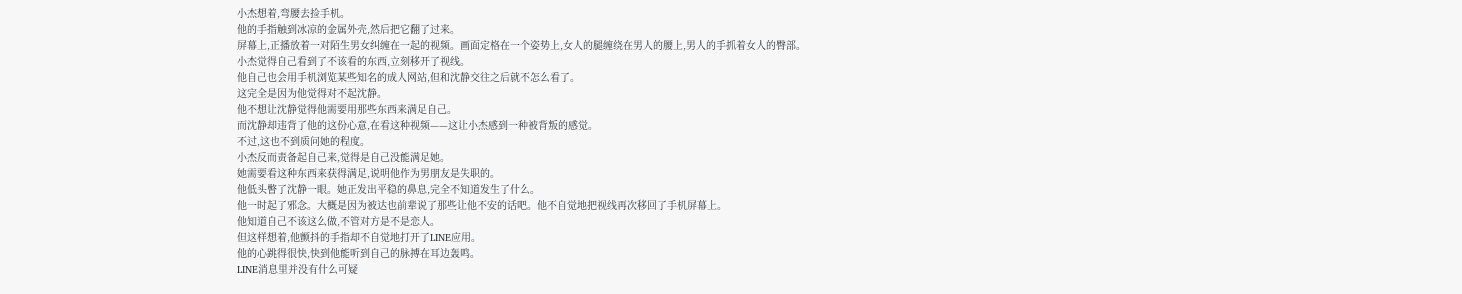小杰想着,弯腰去捡手机。
他的手指触到冰凉的金属外壳,然后把它翻了过来。
屏幕上,正播放着一对陌生男女纠缠在一起的视频。画面定格在一个姿势上,女人的腿缠绕在男人的腰上,男人的手抓着女人的臀部。
小杰觉得自己看到了不该看的东西,立刻移开了视线。
他自己也会用手机浏览某些知名的成人网站,但和沈静交往之后就不怎么看了。
这完全是因为他觉得对不起沈静。
他不想让沈静觉得他需要用那些东西来满足自己。
而沈静却违背了他的这份心意,在看这种视频——这让小杰感到一种被背叛的感觉。
不过,这也不到质问她的程度。
小杰反而责备起自己来,觉得是自己没能满足她。
她需要看这种东西来获得满足,说明他作为男朋友是失职的。
他低头瞥了沈静一眼。她正发出平稳的鼻息,完全不知道发生了什么。
他一时起了邪念。大概是因为被达也前辈说了那些让他不安的话吧。他不自觉地把视线再次移回了手机屏幕上。
他知道自己不该这么做,不管对方是不是恋人。
但这样想着,他颤抖的手指却不自觉地打开了LINE应用。
他的心跳得很快,快到他能听到自己的脉搏在耳边轰鸣。
LINE消息里并没有什么可疑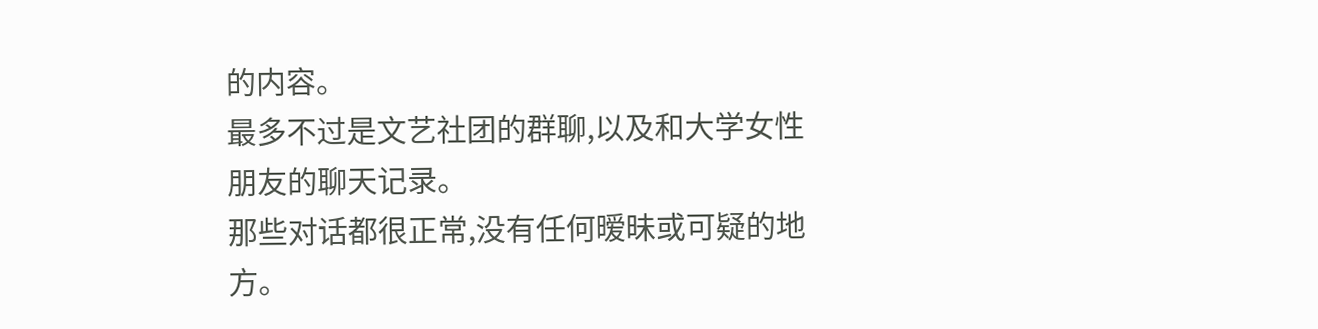的内容。
最多不过是文艺社团的群聊,以及和大学女性朋友的聊天记录。
那些对话都很正常,没有任何暧昧或可疑的地方。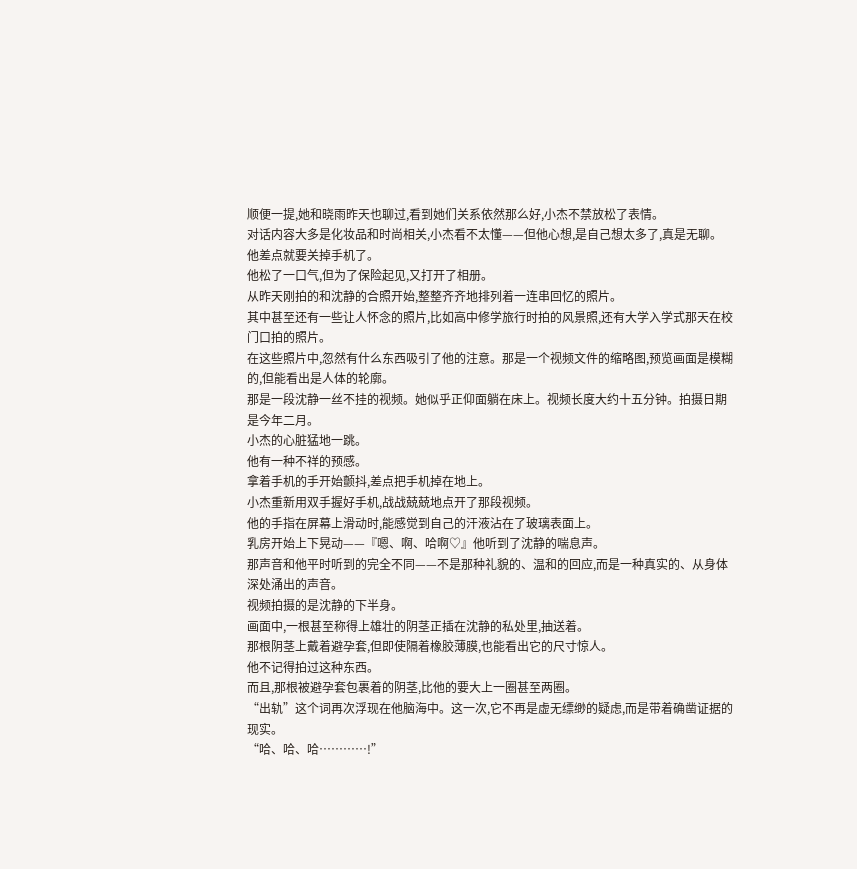顺便一提,她和晓雨昨天也聊过,看到她们关系依然那么好,小杰不禁放松了表情。
对话内容大多是化妆品和时尚相关,小杰看不太懂——但他心想,是自己想太多了,真是无聊。
他差点就要关掉手机了。
他松了一口气,但为了保险起见,又打开了相册。
从昨天刚拍的和沈静的合照开始,整整齐齐地排列着一连串回忆的照片。
其中甚至还有一些让人怀念的照片,比如高中修学旅行时拍的风景照,还有大学入学式那天在校门口拍的照片。
在这些照片中,忽然有什么东西吸引了他的注意。那是一个视频文件的缩略图,预览画面是模糊的,但能看出是人体的轮廓。
那是一段沈静一丝不挂的视频。她似乎正仰面躺在床上。视频长度大约十五分钟。拍摄日期是今年二月。
小杰的心脏猛地一跳。
他有一种不祥的预感。
拿着手机的手开始颤抖,差点把手机掉在地上。
小杰重新用双手握好手机,战战兢兢地点开了那段视频。
他的手指在屏幕上滑动时,能感觉到自己的汗液沾在了玻璃表面上。
乳房开始上下晃动——『嗯、啊、哈啊♡』他听到了沈静的喘息声。
那声音和他平时听到的完全不同——不是那种礼貌的、温和的回应,而是一种真实的、从身体深处涌出的声音。
视频拍摄的是沈静的下半身。
画面中,一根甚至称得上雄壮的阴茎正插在沈静的私处里,抽送着。
那根阴茎上戴着避孕套,但即使隔着橡胶薄膜,也能看出它的尺寸惊人。
他不记得拍过这种东西。
而且,那根被避孕套包裹着的阴茎,比他的要大上一圈甚至两圈。
“出轨”这个词再次浮现在他脑海中。这一次,它不再是虚无缥缈的疑虑,而是带着确凿证据的现实。
“哈、哈、哈…………!”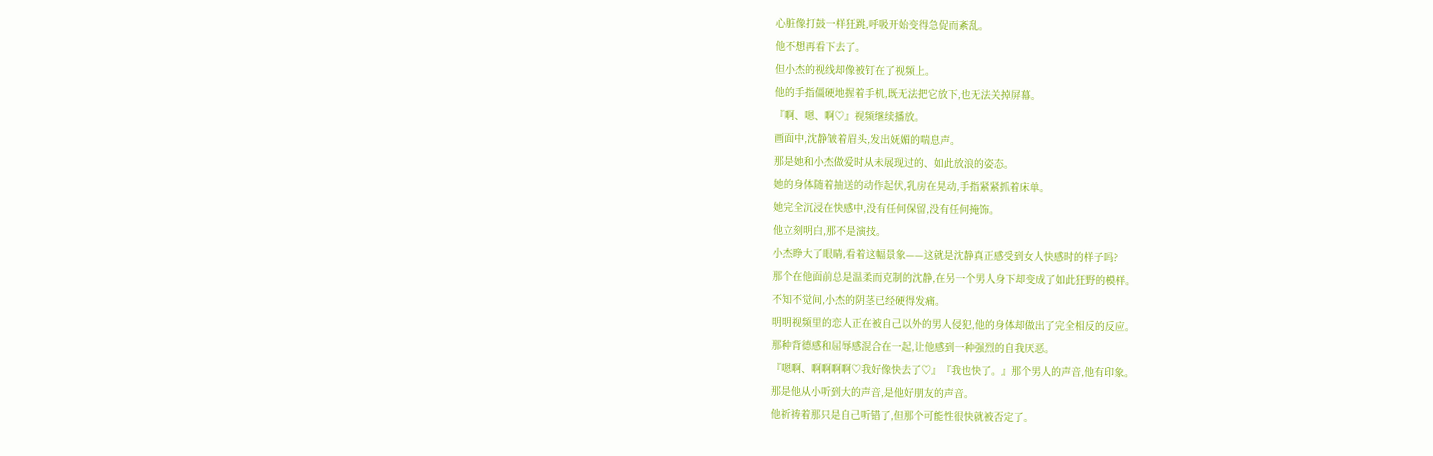心脏像打鼓一样狂跳,呼吸开始变得急促而紊乱。
他不想再看下去了。
但小杰的视线却像被钉在了视频上。
他的手指僵硬地握着手机,既无法把它放下,也无法关掉屏幕。
『啊、嗯、啊♡』视频继续播放。
画面中,沈静皱着眉头,发出妩媚的喘息声。
那是她和小杰做爱时从未展现过的、如此放浪的姿态。
她的身体随着抽送的动作起伏,乳房在晃动,手指紧紧抓着床单。
她完全沉浸在快感中,没有任何保留,没有任何掩饰。
他立刻明白,那不是演技。
小杰睁大了眼睛,看着这幅景象——这就是沈静真正感受到女人快感时的样子吗?
那个在他面前总是温柔而克制的沈静,在另一个男人身下却变成了如此狂野的模样。
不知不觉间,小杰的阴茎已经硬得发痛。
明明视频里的恋人正在被自己以外的男人侵犯,他的身体却做出了完全相反的反应。
那种背德感和屈辱感混合在一起,让他感到一种强烈的自我厌恶。
『嗯啊、啊啊啊啊♡我好像快去了♡』『我也快了。』那个男人的声音,他有印象。
那是他从小听到大的声音,是他好朋友的声音。
他祈祷着那只是自己听错了,但那个可能性很快就被否定了。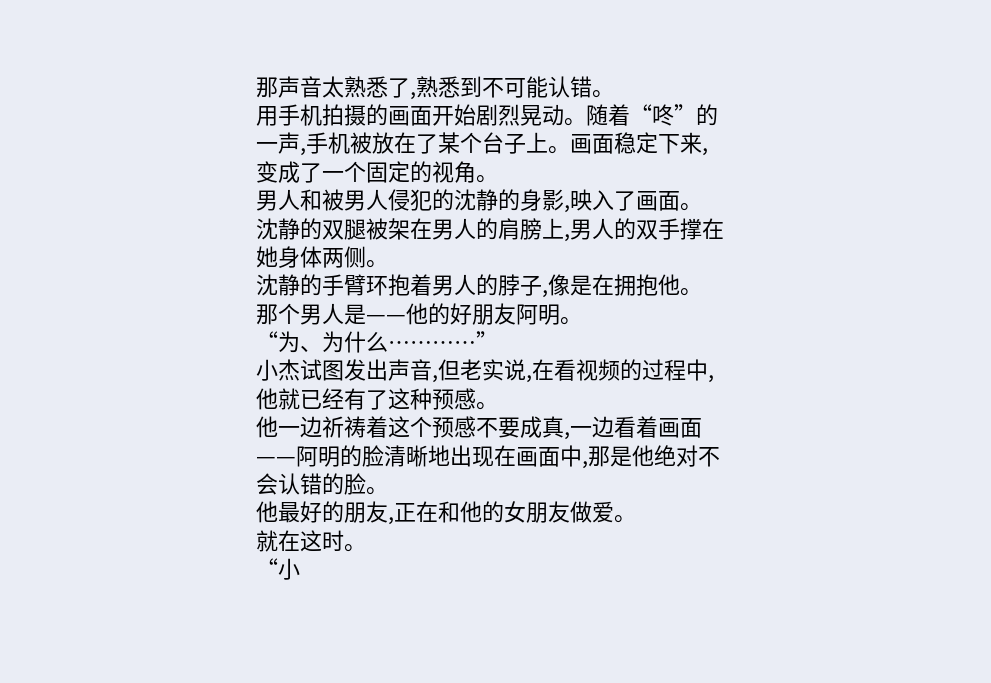那声音太熟悉了,熟悉到不可能认错。
用手机拍摄的画面开始剧烈晃动。随着“咚”的一声,手机被放在了某个台子上。画面稳定下来,变成了一个固定的视角。
男人和被男人侵犯的沈静的身影,映入了画面。
沈静的双腿被架在男人的肩膀上,男人的双手撑在她身体两侧。
沈静的手臂环抱着男人的脖子,像是在拥抱他。
那个男人是——他的好朋友阿明。
“为、为什么…………”
小杰试图发出声音,但老实说,在看视频的过程中,他就已经有了这种预感。
他一边祈祷着这个预感不要成真,一边看着画面——阿明的脸清晰地出现在画面中,那是他绝对不会认错的脸。
他最好的朋友,正在和他的女朋友做爱。
就在这时。
“小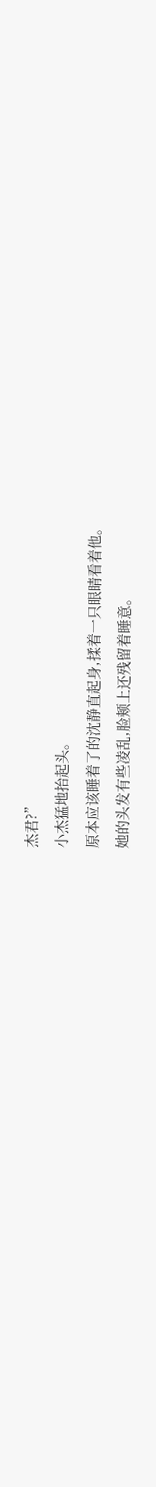杰君?”
小杰猛地抬起头。
原本应该睡着了的沈静直起身,揉着一只眼睛看着他。
她的头发有些凌乱,脸颊上还残留着睡意。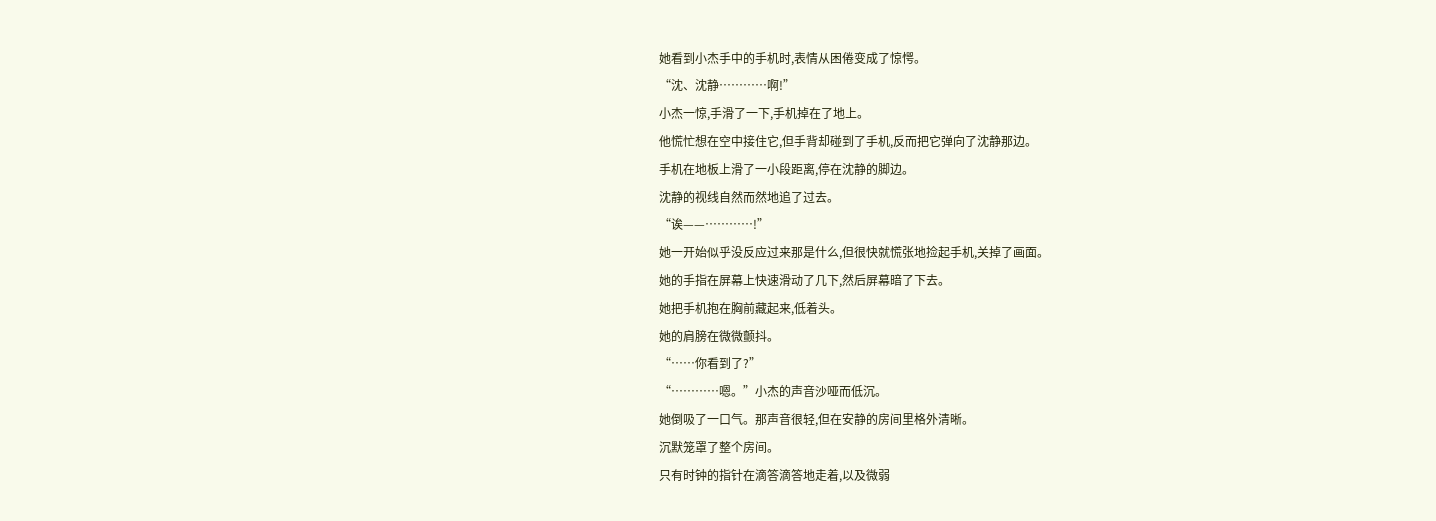她看到小杰手中的手机时,表情从困倦变成了惊愕。
“沈、沈静…………啊!”
小杰一惊,手滑了一下,手机掉在了地上。
他慌忙想在空中接住它,但手背却碰到了手机,反而把它弹向了沈静那边。
手机在地板上滑了一小段距离,停在沈静的脚边。
沈静的视线自然而然地追了过去。
“诶——…………!”
她一开始似乎没反应过来那是什么,但很快就慌张地捡起手机,关掉了画面。
她的手指在屏幕上快速滑动了几下,然后屏幕暗了下去。
她把手机抱在胸前藏起来,低着头。
她的肩膀在微微颤抖。
“……你看到了?”
“…………嗯。”小杰的声音沙哑而低沉。
她倒吸了一口气。那声音很轻,但在安静的房间里格外清晰。
沉默笼罩了整个房间。
只有时钟的指针在滴答滴答地走着,以及微弱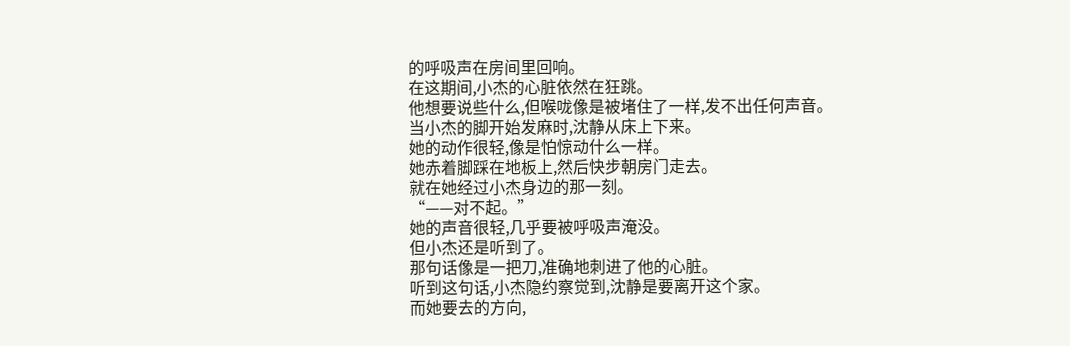的呼吸声在房间里回响。
在这期间,小杰的心脏依然在狂跳。
他想要说些什么,但喉咙像是被堵住了一样,发不出任何声音。
当小杰的脚开始发麻时,沈静从床上下来。
她的动作很轻,像是怕惊动什么一样。
她赤着脚踩在地板上,然后快步朝房门走去。
就在她经过小杰身边的那一刻。
“——对不起。”
她的声音很轻,几乎要被呼吸声淹没。
但小杰还是听到了。
那句话像是一把刀,准确地刺进了他的心脏。
听到这句话,小杰隐约察觉到,沈静是要离开这个家。
而她要去的方向,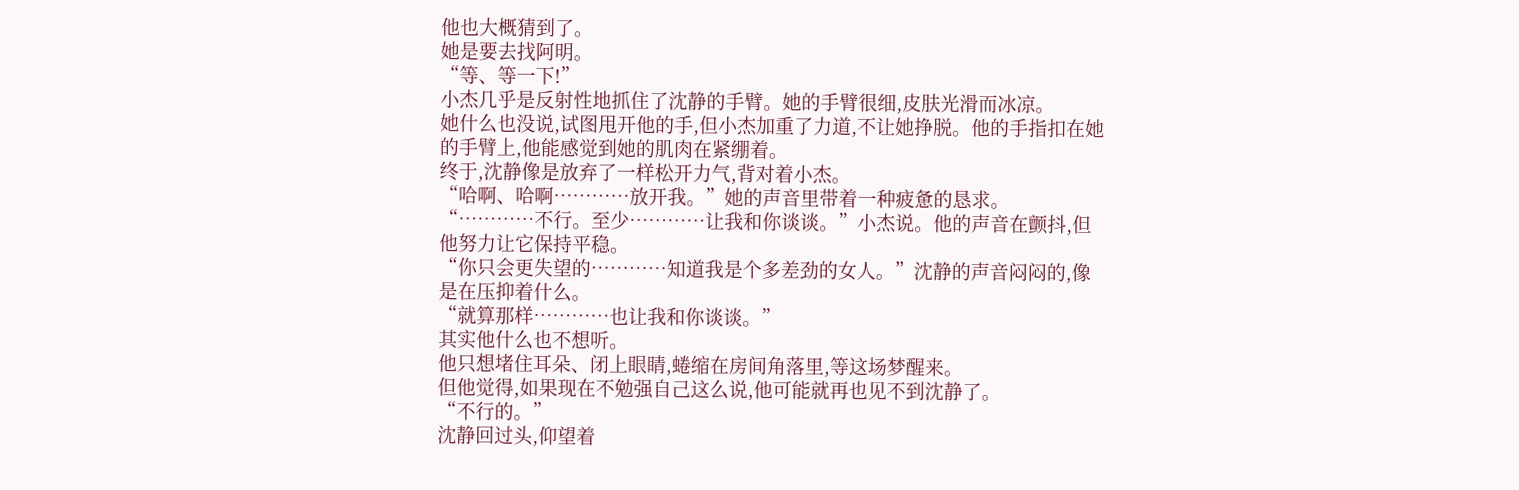他也大概猜到了。
她是要去找阿明。
“等、等一下!”
小杰几乎是反射性地抓住了沈静的手臂。她的手臂很细,皮肤光滑而冰凉。
她什么也没说,试图甩开他的手,但小杰加重了力道,不让她挣脱。他的手指扣在她的手臂上,他能感觉到她的肌肉在紧绷着。
终于,沈静像是放弃了一样松开力气,背对着小杰。
“哈啊、哈啊…………放开我。”她的声音里带着一种疲惫的恳求。
“…………不行。至少…………让我和你谈谈。”小杰说。他的声音在颤抖,但他努力让它保持平稳。
“你只会更失望的…………知道我是个多差劲的女人。”沈静的声音闷闷的,像是在压抑着什么。
“就算那样…………也让我和你谈谈。”
其实他什么也不想听。
他只想堵住耳朵、闭上眼睛,蜷缩在房间角落里,等这场梦醒来。
但他觉得,如果现在不勉强自己这么说,他可能就再也见不到沈静了。
“不行的。”
沈静回过头,仰望着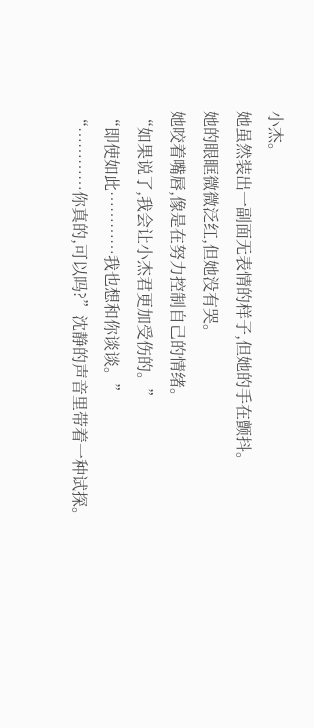小杰。
她虽然装出一副面无表情的样子,但她的手在颤抖。
她的眼眶微微泛红,但她没有哭。
她咬着嘴唇,像是在努力控制自己的情绪。
“如果说了,我会让小杰君更加受伤的。”
“即使如此…………我也想和你谈谈。”
“…………你真的,可以吗?”沈静的声音里带着一种试探。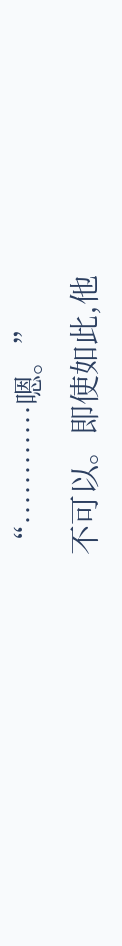“…………嗯。”
不可以。即使如此,他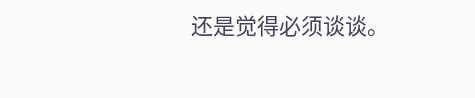还是觉得必须谈谈。